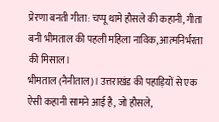प्रेरणा बनती गीता: चप्पू थामे हौसले की कहानी, गीता बनी भीमताल की पहली महिला नाविक, आत्मनिर्भरता की मिसाल।
भीमताल (नैनीताल)। उत्तराखंड की पहाड़ियों से एक ऐसी कहानी सामने आई है, जो हौसले,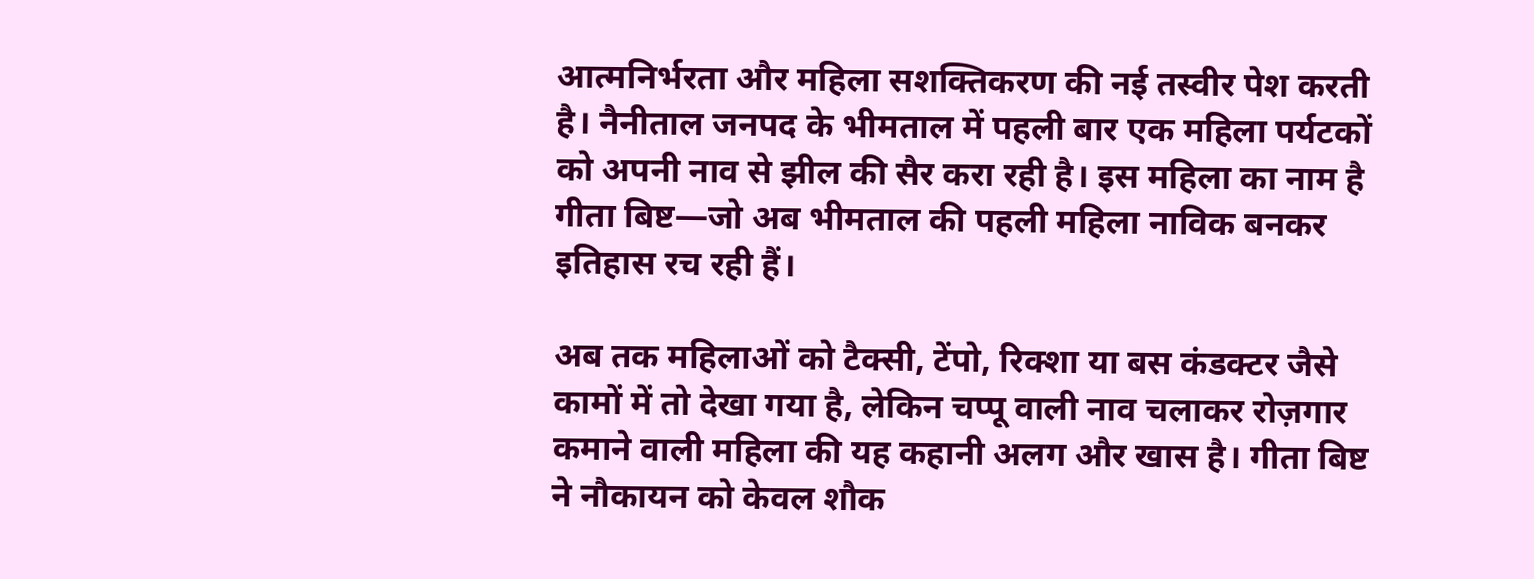आत्मनिर्भरता और महिला सशक्तिकरण की नई तस्वीर पेश करती है। नैनीताल जनपद के भीमताल में पहली बार एक महिला पर्यटकों को अपनी नाव से झील की सैर करा रही है। इस महिला का नाम है गीता बिष्ट—जो अब भीमताल की पहली महिला नाविक बनकर इतिहास रच रही हैं।

अब तक महिलाओं को टैक्सी, टेंपो, रिक्शा या बस कंडक्टर जैसे कामों में तो देखा गया है, लेकिन चप्पू वाली नाव चलाकर रोज़गार कमाने वाली महिला की यह कहानी अलग और खास है। गीता बिष्ट ने नौकायन को केवल शौक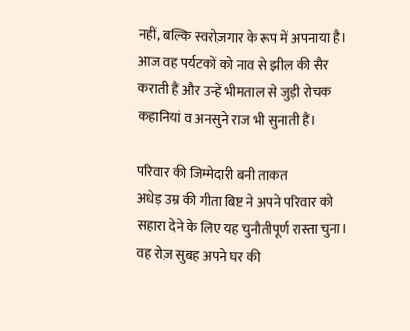नहीं, बल्कि स्वरोज़गार के रूप में अपनाया है। आज वह पर्यटकों को नाव से झील की सैर कराती हैं और उन्हें भीमताल से जुड़ी रोचक कहानियां व अनसुने राज भी सुनाती हैं।

परिवार की जिम्मेदारी बनी ताकत
अधेड़ उम्र की गीता बिष्ट ने अपने परिवार को सहारा देने के लिए यह चुनौतीपूर्ण रास्ता चुना। वह रोज़ सुबह अपने घर की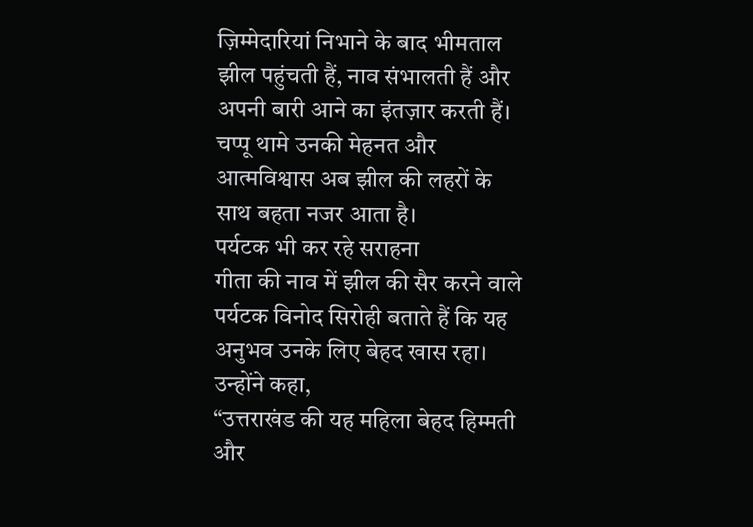ज़िम्मेदारियां निभाने के बाद भीमताल झील पहुंचती हैं, नाव संभालती हैं और अपनी बारी आने का इंतज़ार करती हैं। चप्पू थामे उनकी मेहनत और आत्मविश्वास अब झील की लहरों के साथ बहता नजर आता है।
पर्यटक भी कर रहे सराहना
गीता की नाव में झील की सैर करने वाले पर्यटक विनोद सिरोही बताते हैं कि यह अनुभव उनके लिए बेहद खास रहा। उन्होंने कहा,
“उत्तराखंड की यह महिला बेहद हिम्मती और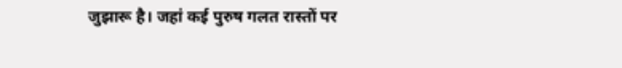जुझारू है। जहां कई पुरुष गलत रास्तों पर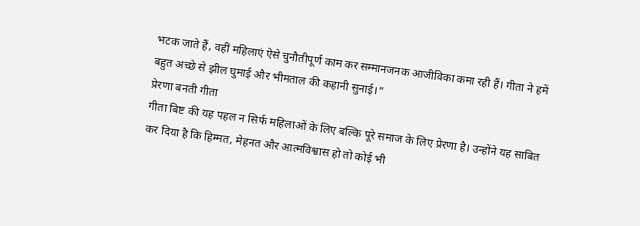भटक जाते हैं, वहीं महिलाएं ऐसे चुनौतीपूर्ण काम कर सम्मानजनक आजीविका कमा रही हैं। गीता ने हमें बहुत अच्छे से झील घुमाई और भीमताल की कहानी सुनाई।”
प्रेरणा बनती गीता
गीता बिष्ट की यह पहल न सिर्फ महिलाओं के लिए बल्कि पूरे समाज के लिए प्रेरणा है। उन्होंने यह साबित कर दिया है कि हिम्मत, मेहनत और आत्मविश्वास हो तो कोई भी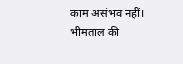काम असंभव नहीं। भीमताल की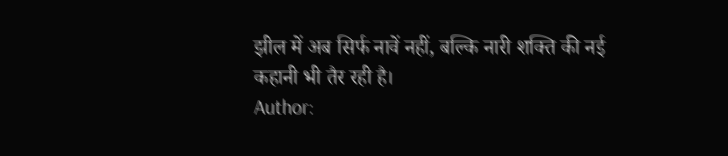झील में अब सिर्फ नावें नहीं, बल्कि नारी शक्ति की नई कहानी भी तैर रही है।
Author: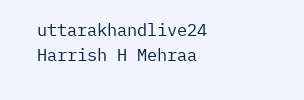uttarakhandlive24
Harrish H Mehraa